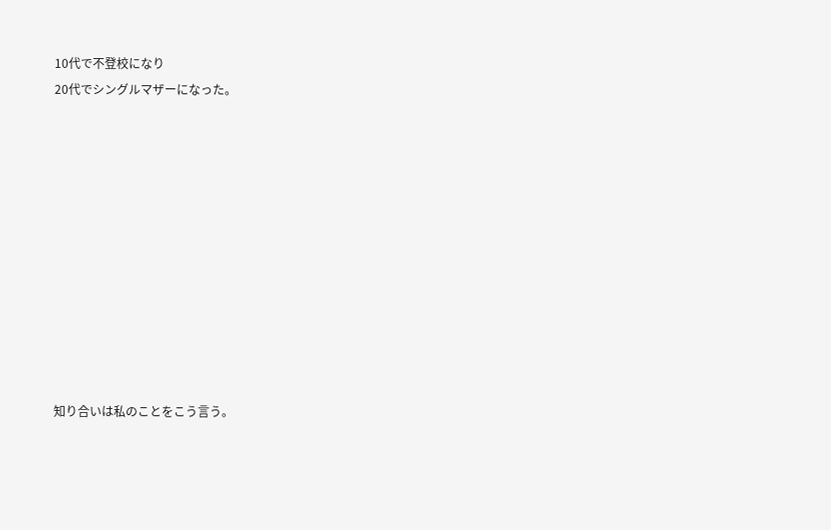10代で不登校になり
20代でシングルマザーになった。











知り合いは私のことをこう言う。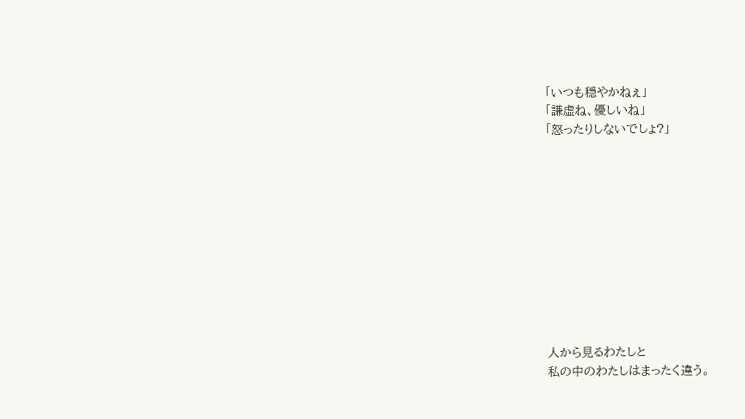「いつも穏やかねぇ」
「謙虚ね、優しいね」
「怒ったりしないでしょ?」











人から見るわたしと
私の中のわたしはまったく違う。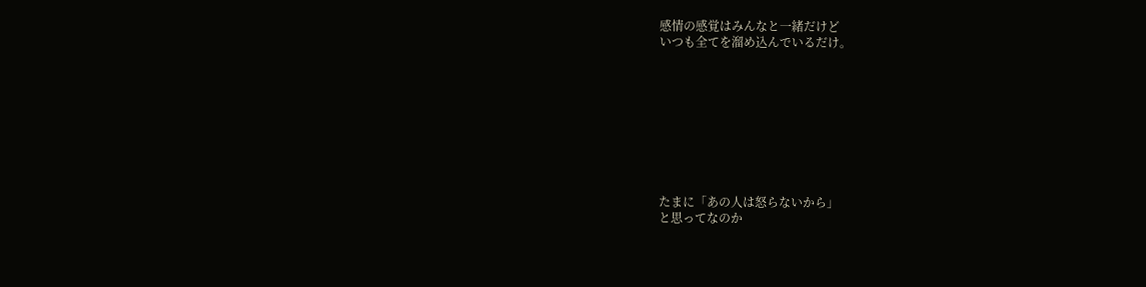感情の感覚はみんなと一緒だけど
いつも全てを溜め込んでいるだけ。









たまに「あの人は怒らないから」
と思ってなのか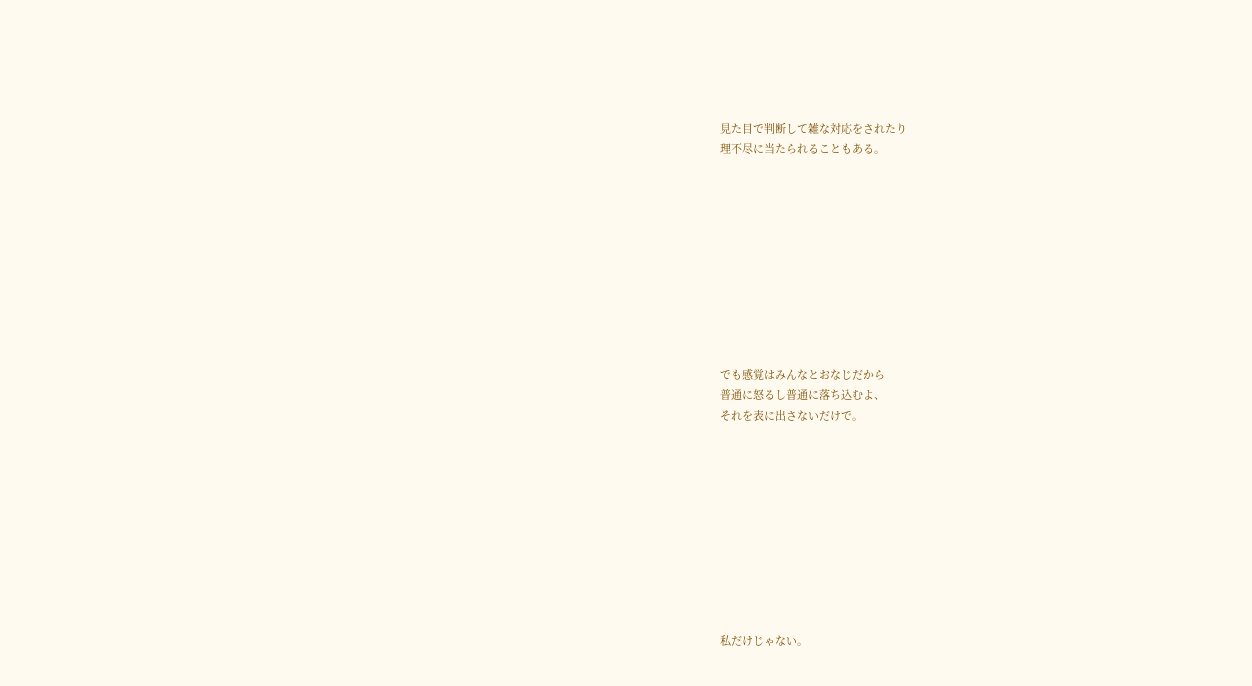見た目で判断して雑な対応をされたり
理不尽に当たられることもある。










でも感覚はみんなとおなじだから
普通に怒るし普通に落ち込むよ、
それを表に出さないだけで。










私だけじゃない。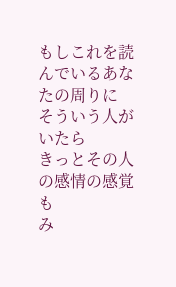もしこれを読んでいるあなたの周りに
そういう人がいたら
きっとその人の感情の感覚も
み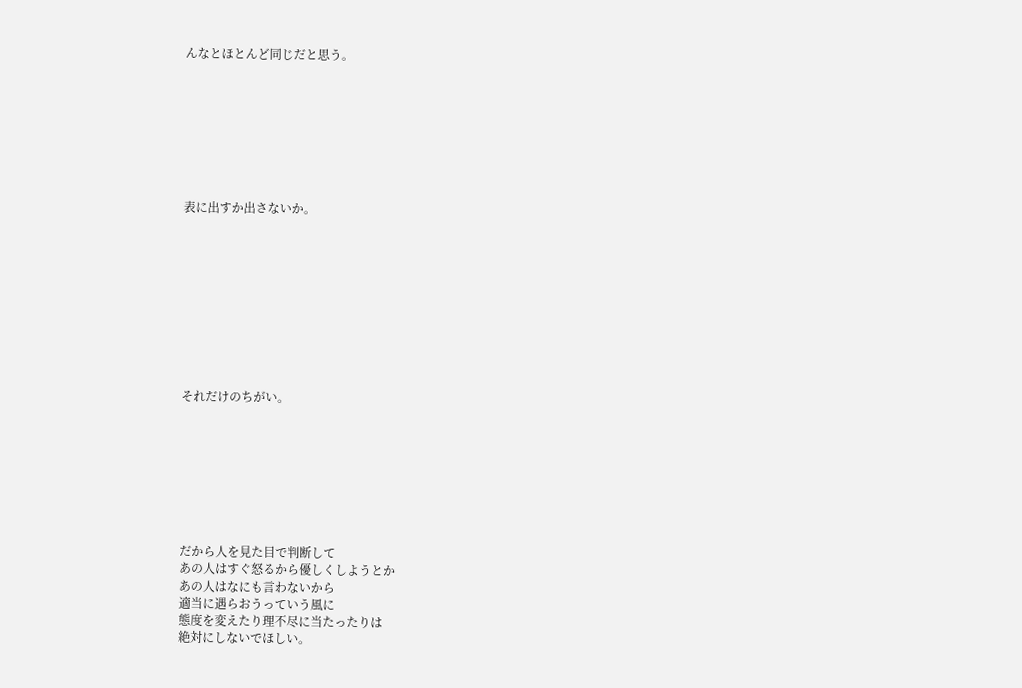んなとほとんど同じだと思う。








表に出すか出さないか。










それだけのちがい。








だから人を見た目で判断して
あの人はすぐ怒るから優しくしようとか
あの人はなにも言わないから
適当に遇らおうっていう風に
態度を変えたり理不尽に当たったりは
絶対にしないでほしい。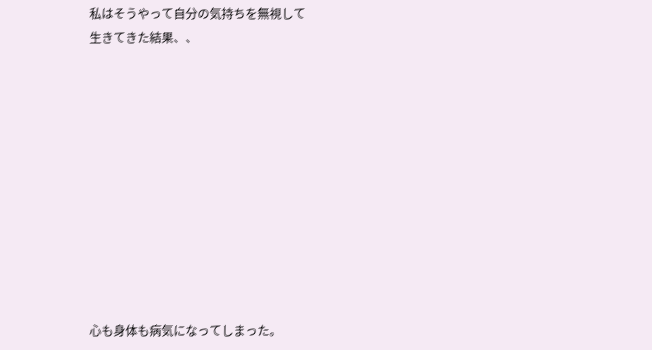私はそうやって自分の気持ちを無視して
生きてきた結果、、











心も身体も病気になってしまった。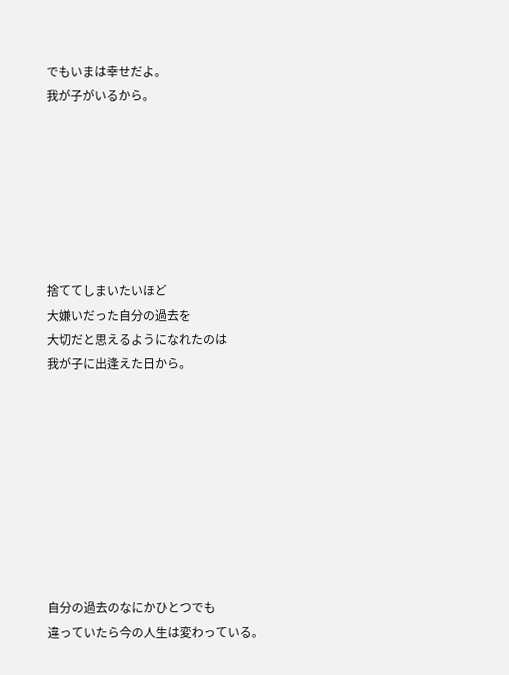でもいまは幸せだよ。
我が子がいるから。







捨ててしまいたいほど
大嫌いだった自分の過去を
大切だと思えるようになれたのは
我が子に出逢えた日から。









自分の過去のなにかひとつでも
違っていたら今の人生は変わっている。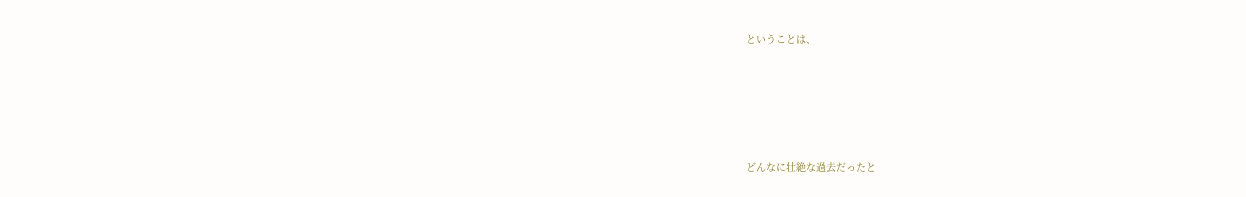ということは、







どんなに壮絶な過去だったと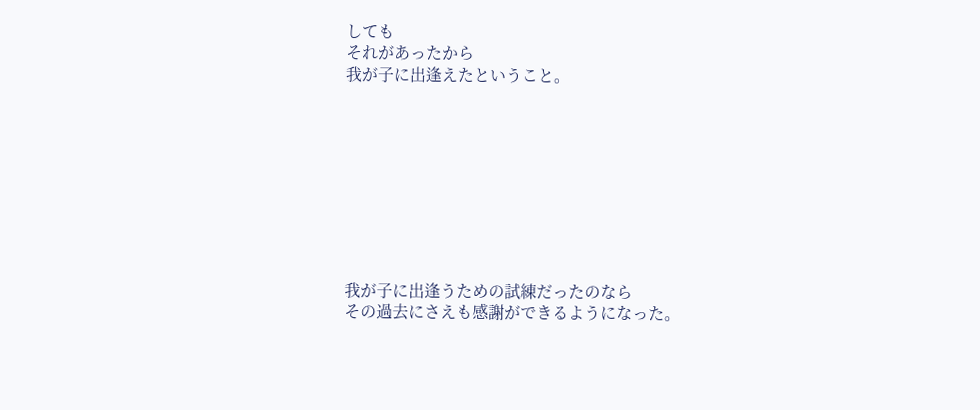しても
それがあったから
我が子に出逢えたということ。









我が子に出逢うための試練だったのなら
その過去にさえも感謝ができるようになった。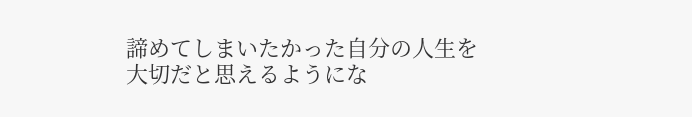諦めてしまいたかった自分の人生を
大切だと思えるようにな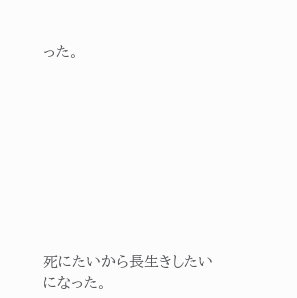った。









死にたいから長生きしたいになった。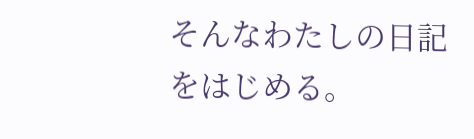そんなわたしの日記をはじめる。